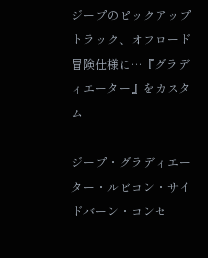ジープのピックアップトラック、オフロード冒険仕様に…『グラディエーター』をカスタム

ジープ・グラディエーター・ルビコン・サイドバーン・コンセ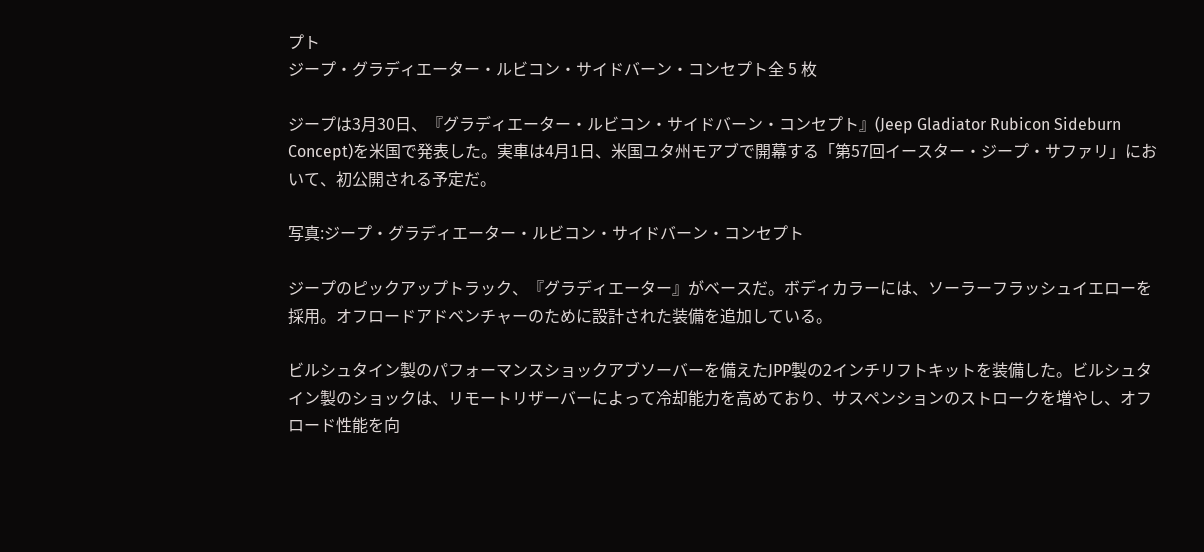プト
ジープ・グラディエーター・ルビコン・サイドバーン・コンセプト全 5 枚

ジープは3月30日、『グラディエーター・ルビコン・サイドバーン・コンセプト』(Jeep Gladiator Rubicon Sideburn Concept)を米国で発表した。実車は4月1日、米国ユタ州モアブで開幕する「第57回イースター・ジープ・サファリ」において、初公開される予定だ。

写真:ジープ・グラディエーター・ルビコン・サイドバーン・コンセプト

ジープのピックアップトラック、『グラディエーター』がベースだ。ボディカラーには、ソーラーフラッシュイエローを採用。オフロードアドベンチャーのために設計された装備を追加している。

ビルシュタイン製のパフォーマンスショックアブソーバーを備えたJPP製の2インチリフトキットを装備した。ビルシュタイン製のショックは、リモートリザーバーによって冷却能力を高めており、サスペンションのストロークを増やし、オフロード性能を向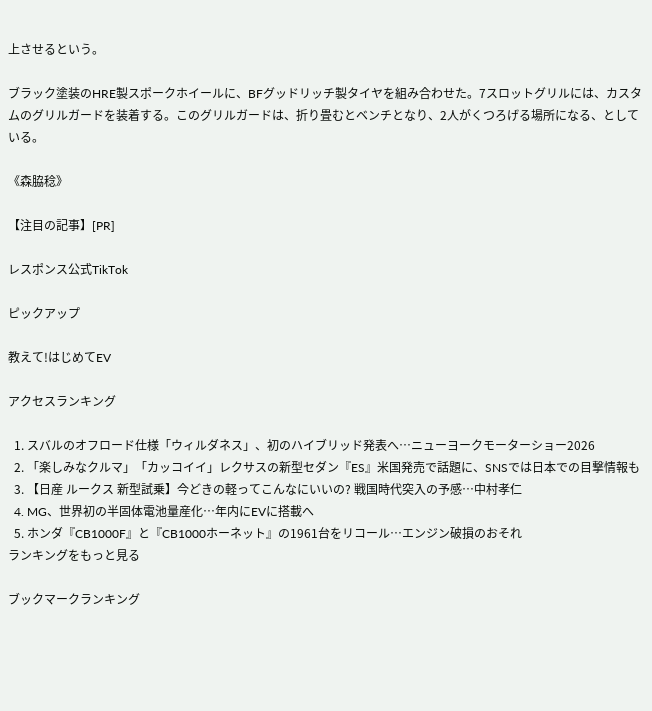上させるという。

ブラック塗装のHRE製スポークホイールに、BFグッドリッチ製タイヤを組み合わせた。7スロットグリルには、カスタムのグリルガードを装着する。このグリルガードは、折り畳むとベンチとなり、2人がくつろげる場所になる、としている。

《森脇稔》

【注目の記事】[PR]

レスポンス公式TikTok

ピックアップ

教えて!はじめてEV

アクセスランキング

  1. スバルのオフロード仕様「ウィルダネス」、初のハイブリッド発表へ…ニューヨークモーターショー2026
  2. 「楽しみなクルマ」「カッコイイ」レクサスの新型セダン『ES』米国発売で話題に、SNSでは日本での目撃情報も
  3. 【日産 ルークス 新型試乗】今どきの軽ってこんなにいいの? 戦国時代突入の予感…中村孝仁
  4. MG、世界初の半固体電池量産化…年内にEVに搭載へ
  5. ホンダ『CB1000F』と『CB1000ホーネット』の1961台をリコール…エンジン破損のおそれ
ランキングをもっと見る

ブックマークランキング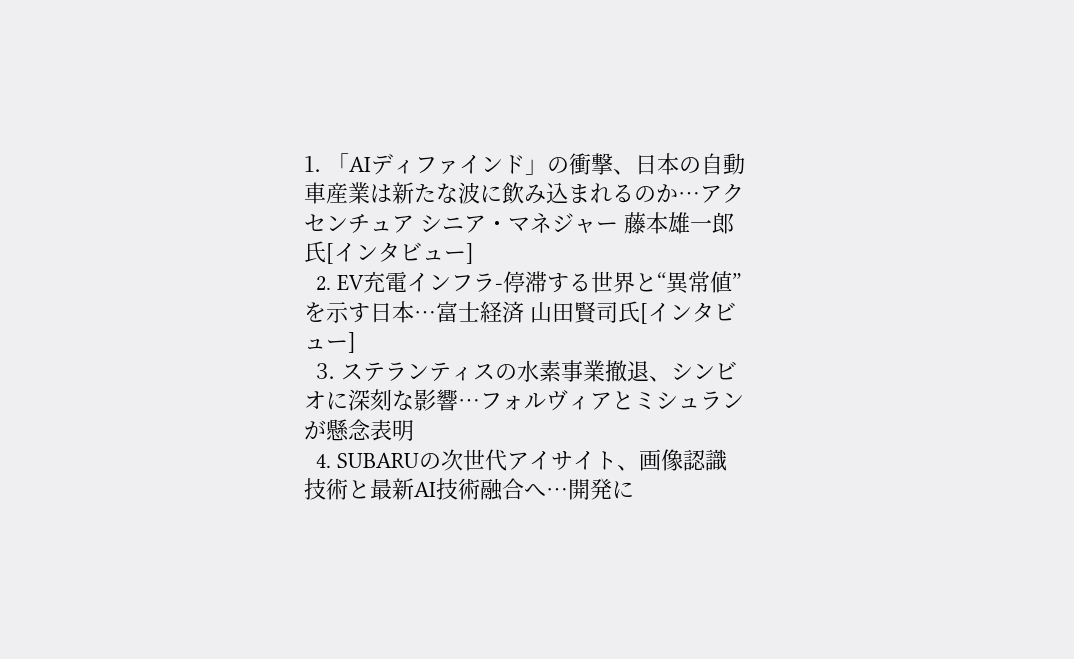1. 「AIディファインド」の衝撃、日本の自動車産業は新たな波に飲み込まれるのか…アクセンチュア シニア・マネジャー 藤本雄一郎氏[インタビュー]
  2. EV充電インフラ-停滞する世界と“異常値”を示す日本…富士経済 山田賢司氏[インタビュー]
  3. ステランティスの水素事業撤退、シンビオに深刻な影響…フォルヴィアとミシュランが懸念表明
  4. SUBARUの次世代アイサイト、画像認識技術と最新AI技術融合へ…開発に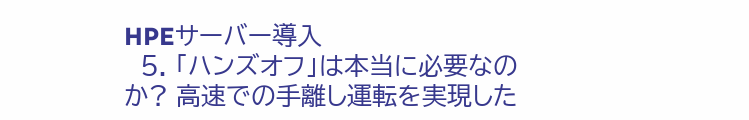HPEサーバー導入
  5. 「ハンズオフ」は本当に必要なのか? 高速での手離し運転を実現した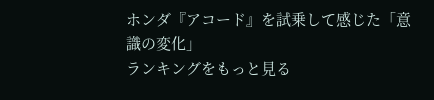ホンダ『アコード』を試乗して感じた「意識の変化」
ランキングをもっと見る